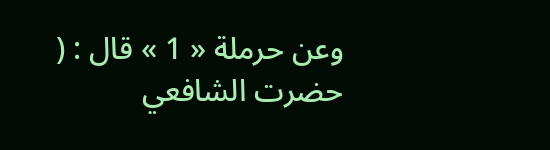وعن حرملة « 1 » قال : ( حضرت الشافعي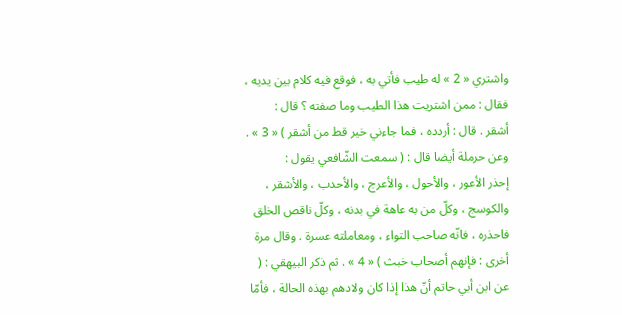واشتري « 2 » له طيب فأتي به ، فوقع فيه كلام بين يديه ، فقال : ممن اشتريت هذا الطيب وما صفته ؟ قال :
أشقر . قال : أردده ، فما جاءني خير قط من أشقر ) « 3 » .
وعن حرملة أيضا قال : ( سمعت الشّافعي يقول :
إحذر الأعور ، والأحول ، والأعرج ، والأحدب ، والأشقر ، والكوسج ، وكلّ من به عاهة في بدنه ، وكلّ ناقص الخلق فاحذره ، فانّه صاحب التواء ، ومعاملته عسرة . وقال مرة أخرى : فإنهم أصحاب خبث ) « 4 » . ثم ذكر البيهقي : ( عن ابن أبي حاتم أنّ هذا إذا كان ولادهم بهذه الحالة ، فأمّا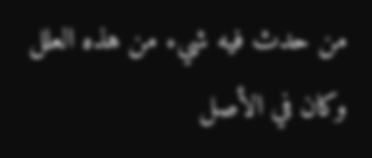من حدث فيه شيء من هذه العلل وكان في الأصل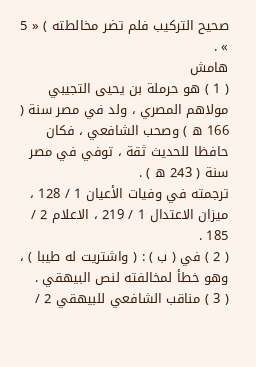صحيح التركيب فلم تضر مخالطته ) « 5 » .
هامش
( 1 ) هو حرملة بن يحيى التجيبي مولاهم المصري ، ولد في مصر سنة ( 166 ه ) وصحب الشافعي ، فكان حافظا للحديث ثقة ، توفي في مصر سنة ( 243 ه ) .
ترجمته في وفيات الأعيان 1 / 128 ، ميزان الاعتدال 1 / 219 ، الاعلام 2 / 185 .
( 2 ) في ( ب ) : ( واشتريت له طيبا ) ، وهو خطأ لمخالفته لنص البيهقي .
( 3 ) مناقب الشافعي للبيهقي 2 /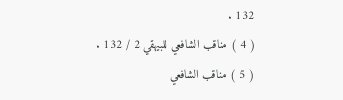132 .
( 4 ) مناقب الشافعي للبيهقي 2 / 132 .
( 5 ) مناقب الشافعي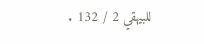للبيهقي 2 / 132 .